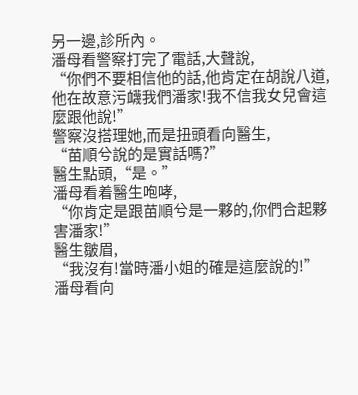另一邊,診所內。
潘母看警察打完了電話,大聲說,
“你們不要相信他的話,他肯定在胡說八道,他在故意污衊我們潘家!我不信我女兒會這麼跟他說!”
警察沒搭理她,而是扭頭看向醫生,
“苗順兮說的是實話嗎?”
醫生點頭,“是。”
潘母看着醫生咆哮,
“你肯定是跟苗順兮是一夥的,你們合起夥害潘家!”
醫生皺眉,
“我沒有!當時潘小姐的確是這麼說的!”
潘母看向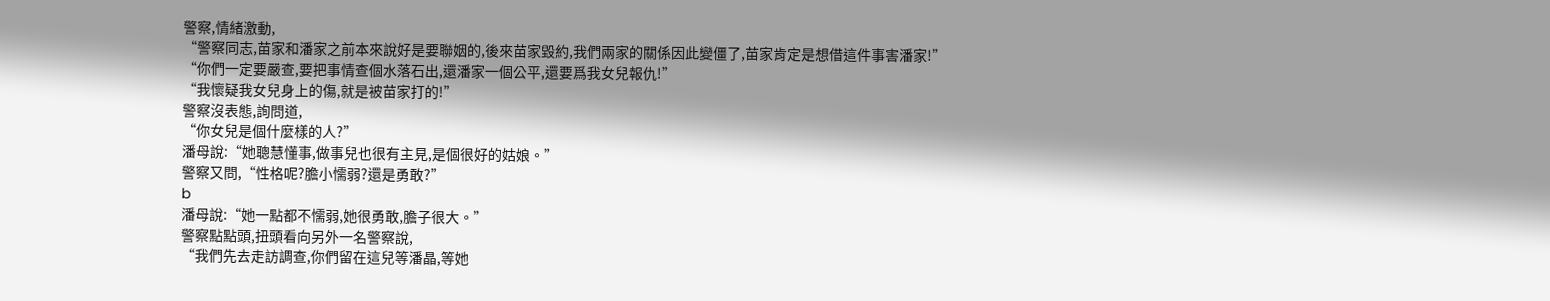警察,情緒激動,
“警察同志,苗家和潘家之前本來說好是要聯姻的,後來苗家毀約,我們兩家的關係因此變僵了,苗家肯定是想借這件事害潘家!”
“你們一定要嚴查,要把事情查個水落石出,還潘家一個公平,還要爲我女兒報仇!”
“我懷疑我女兒身上的傷,就是被苗家打的!”
警察沒表態,詢問道,
“你女兒是個什麼樣的人?”
潘母說:“她聰慧懂事,做事兒也很有主見,是個很好的姑娘。”
警察又問,“性格呢?膽小懦弱?還是勇敢?”
b
潘母說:“她一點都不懦弱,她很勇敢,膽子很大。”
警察點點頭,扭頭看向另外一名警察說,
“我們先去走訪調查,你們留在這兒等潘晶,等她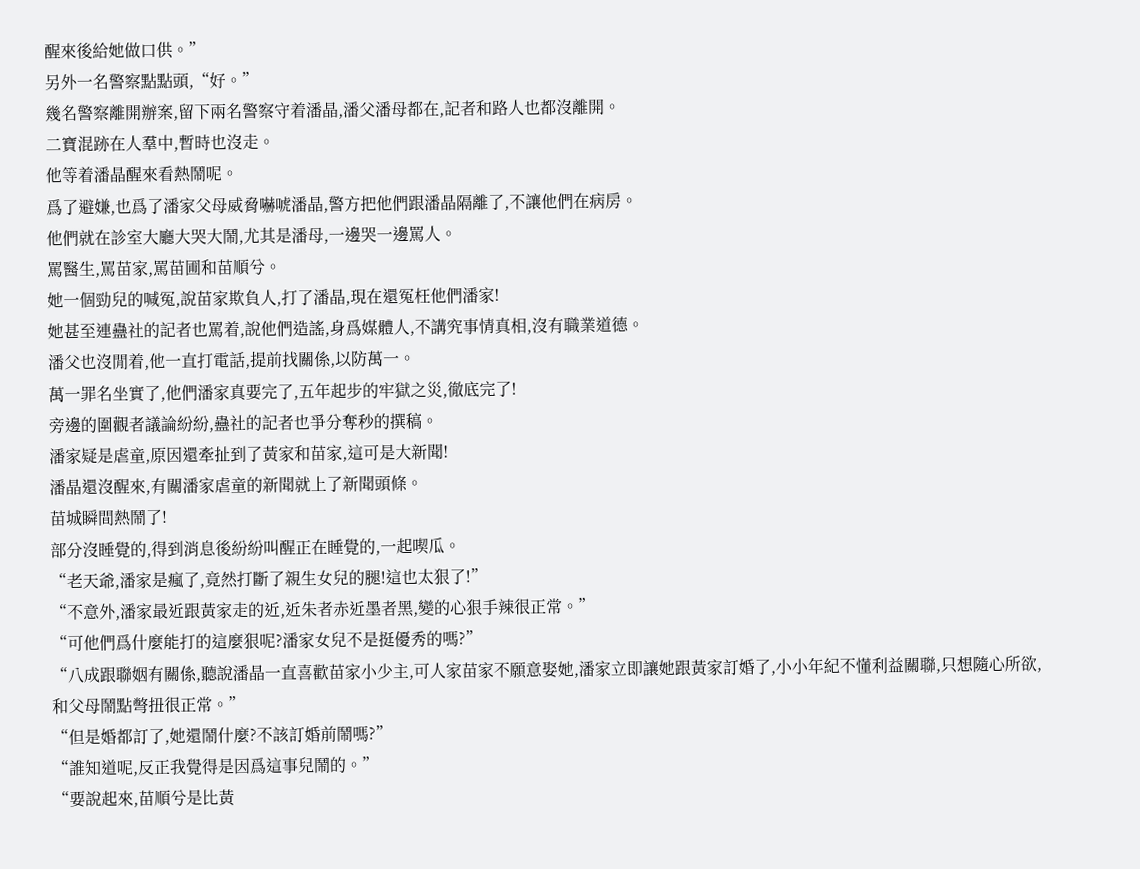醒來後給她做口供。”
另外一名警察點點頭,“好。”
幾名警察離開辦案,留下兩名警察守着潘晶,潘父潘母都在,記者和路人也都沒離開。
二寶混跡在人羣中,暫時也沒走。
他等着潘晶醒來看熱鬧呢。
爲了避嫌,也爲了潘家父母威脅嚇唬潘晶,警方把他們跟潘晶隔離了,不讓他們在病房。
他們就在診室大廳大哭大鬧,尤其是潘母,一邊哭一邊罵人。
罵醫生,罵苗家,罵苗圃和苗順兮。
她一個勁兒的喊冤,說苗家欺負人,打了潘晶,現在還冤枉他們潘家!
她甚至連蠱社的記者也罵着,說他們造謠,身爲媒體人,不講究事情真相,沒有職業道德。
潘父也沒閒着,他一直打電話,提前找關係,以防萬一。
萬一罪名坐實了,他們潘家真要完了,五年起步的牢獄之災,徹底完了!
旁邊的圍觀者議論紛紛,蠱社的記者也爭分奪秒的撰稿。
潘家疑是虐童,原因還牽扯到了黃家和苗家,這可是大新聞!
潘晶還沒醒來,有關潘家虐童的新聞就上了新聞頭條。
苗城瞬間熱鬧了!
部分沒睡覺的,得到消息後紛紛叫醒正在睡覺的,一起喫瓜。
“老天爺,潘家是瘋了,竟然打斷了親生女兒的腿!這也太狠了!”
“不意外,潘家最近跟黃家走的近,近朱者赤近墨者黑,變的心狠手辣很正常。”
“可他們爲什麼能打的這麼狠呢?潘家女兒不是挺優秀的嗎?”
“八成跟聯姻有關係,聽說潘晶一直喜歡苗家小少主,可人家苗家不願意娶她,潘家立即讓她跟黃家訂婚了,小小年紀不懂利益關聯,只想隨心所欲,和父母鬧點彆扭很正常。”
“但是婚都訂了,她還鬧什麼?不該訂婚前鬧嗎?”
“誰知道呢,反正我覺得是因爲這事兒鬧的。”
“要說起來,苗順兮是比黃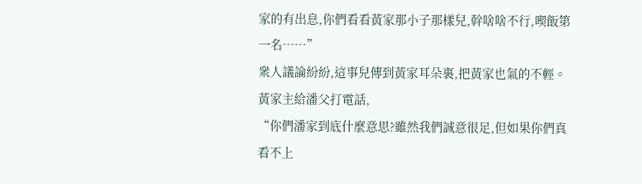家的有出息,你們看看黃家那小子那樣兒,幹啥啥不行,喫飯第一名……”
衆人議論紛紛,這事兒傳到黃家耳朵裏,把黃家也氣的不輕。
黃家主給潘父打電話,
“你們潘家到底什麼意思?雖然我們誠意很足,但如果你們真看不上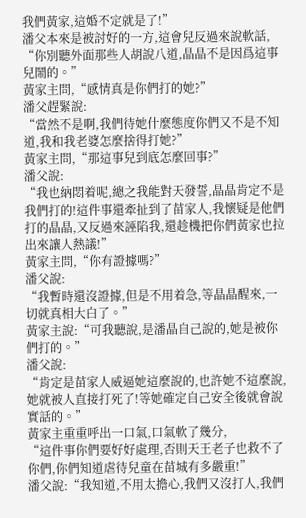我們黃家,這婚不定就是了!”
潘父本來是被討好的一方,這會兒反過來說軟話,
“你別聽外面那些人胡說八道,晶晶不是因爲這事兒鬧的。”
黃家主問,“感情真是你們打的她?”
潘父趕緊說:
“當然不是啊,我們待她什麼態度你們又不是不知道,我和我老婆怎麼捨得打她?”
黃家主問,“那這事兒到底怎麼回事?”
潘父說:
“我也納悶着呢,總之我能對天發誓,晶晶肯定不是我們打的!這件事還牽扯到了苗家人,我懷疑是他們打的晶晶,又反過來誣陷我,還趁機把你們黃家也拉出來讓人熱議!”
黃家主問,“你有證據嗎?”
潘父說:
“我暫時還沒證據,但是不用着急,等晶晶醒來,一切就真相大白了。”
黃家主說:“可我聽說,是潘晶自己說的,她是被你們打的。”
潘父說:
“肯定是苗家人威逼她這麼說的,也許她不這麼說,她就被人直接打死了!等她確定自己安全後就會說實話的。”
黃家主重重呼出一口氣,口氣軟了幾分,
“這件事你們要好好處理,否則天王老子也救不了你們,你們知道虐待兒童在苗城有多嚴重!”
潘父說:“我知道,不用太擔心,我們又沒打人,我們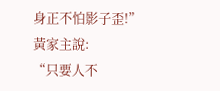身正不怕影子歪!”
黃家主說:
“只要人不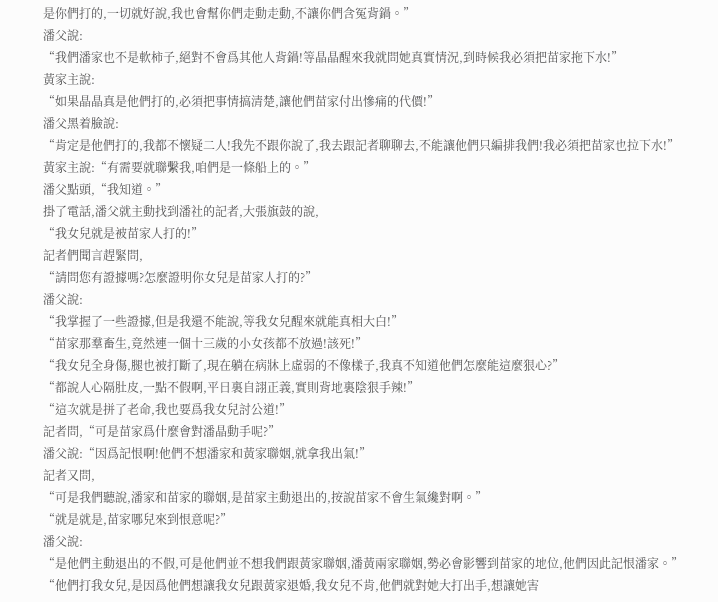是你們打的,一切就好說,我也會幫你們走動走動,不讓你們含冤背鍋。”
潘父說:
“我們潘家也不是軟柿子,絕對不會爲其他人背鍋!等晶晶醒來我就問她真實情況,到時候我必須把苗家拖下水!”
黃家主說:
“如果晶晶真是他們打的,必須把事情搞清楚,讓他們苗家付出慘痛的代價!”
潘父黑着臉說:
“肯定是他們打的,我都不懷疑二人!我先不跟你說了,我去跟記者聊聊去,不能讓他們只編排我們!我必須把苗家也拉下水!”
黃家主說:“有需要就聯繫我,咱們是一條船上的。”
潘父點頭,“我知道。”
掛了電話,潘父就主動找到潘社的記者,大張旗鼓的說,
“我女兒就是被苗家人打的!”
記者們聞言趕緊問,
“請問您有證據嗎?怎麼證明你女兒是苗家人打的?”
潘父說:
“我掌握了一些證據,但是我還不能說,等我女兒醒來就能真相大白!”
“苗家那羣畜生,竟然連一個十三歲的小女孩都不放過!該死!”
“我女兒全身傷,腿也被打斷了,現在躺在病牀上虛弱的不像樣子,我真不知道他們怎麼能這麼狠心?”
“都說人心隔肚皮,一點不假啊,平日裏自詡正義,實則背地裏陰狠手辣!”
“這次就是拼了老命,我也要爲我女兒討公道!”
記者問,“可是苗家爲什麼會對潘晶動手呢?”
潘父說:“因爲記恨啊!他們不想潘家和黃家聯姻,就拿我出氣!”
記者又問,
“可是我們聽說,潘家和苗家的聯姻,是苗家主動退出的,按說苗家不會生氣纔對啊。”
“就是就是,苗家哪兒來到恨意呢?”
潘父說:
“是他們主動退出的不假,可是他們並不想我們跟黃家聯姻,潘黃兩家聯姻,勢必會影響到苗家的地位,他們因此記恨潘家。”
“他們打我女兒,是因爲他們想讓我女兒跟黃家退婚,我女兒不肯,他們就對她大打出手,想讓她害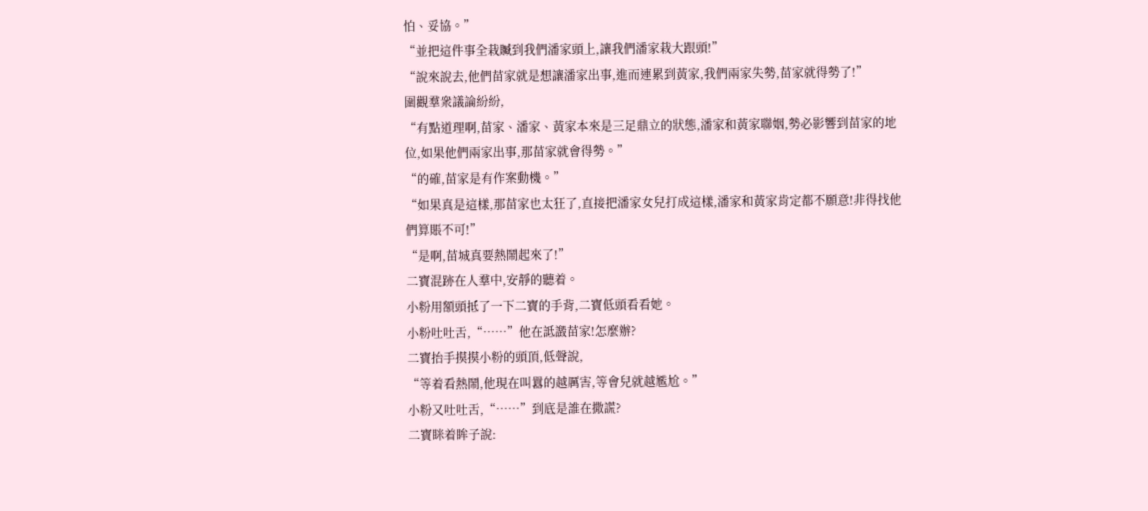怕、妥協。”
“並把這件事全栽贓到我們潘家頭上,讓我們潘家栽大跟頭!”
“說來說去,他們苗家就是想讓潘家出事,進而連累到黃家,我們兩家失勢,苗家就得勢了!”
圍觀羣衆議論紛紛,
“有點道理啊,苗家、潘家、黃家本來是三足鼎立的狀態,潘家和黃家聯姻,勢必影響到苗家的地位,如果他們兩家出事,那苗家就會得勢。”
“的確,苗家是有作案動機。”
“如果真是這樣,那苗家也太狂了,直接把潘家女兒打成這樣,潘家和黃家肯定都不願意!非得找他們算賬不可!”
“是啊,苗城真要熱鬧起來了!”
二寶混跡在人羣中,安靜的聽着。
小粉用額頭抵了一下二寶的手背,二寶低頭看看她。
小粉吐吐舌,“……”他在詆譭苗家!怎麼辦?
二寶抬手摸摸小粉的頭頂,低聲說,
“等着看熱鬧,他現在叫囂的越厲害,等會兒就越尷尬。”
小粉又吐吐舌,“……”到底是誰在撒謊?
二寶眯着眸子說: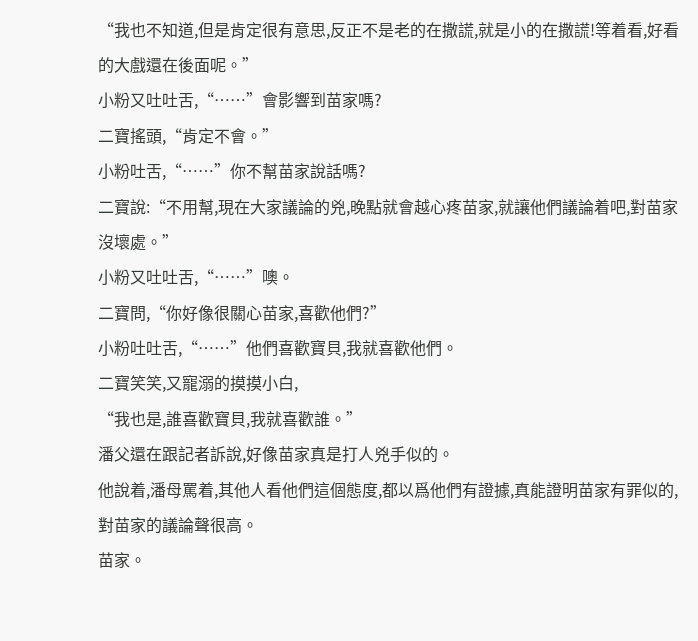“我也不知道,但是肯定很有意思,反正不是老的在撒謊,就是小的在撒謊!等着看,好看的大戲還在後面呢。”
小粉又吐吐舌,“……”會影響到苗家嗎?
二寶搖頭,“肯定不會。”
小粉吐舌,“……”你不幫苗家說話嗎?
二寶說:“不用幫,現在大家議論的兇,晚點就會越心疼苗家,就讓他們議論着吧,對苗家沒壞處。”
小粉又吐吐舌,“……”噢。
二寶問,“你好像很關心苗家,喜歡他們?”
小粉吐吐舌,“……”他們喜歡寶貝,我就喜歡他們。
二寶笑笑,又寵溺的摸摸小白,
“我也是,誰喜歡寶貝,我就喜歡誰。”
潘父還在跟記者訴說,好像苗家真是打人兇手似的。
他說着,潘母罵着,其他人看他們這個態度,都以爲他們有證據,真能證明苗家有罪似的,對苗家的議論聲很高。
苗家。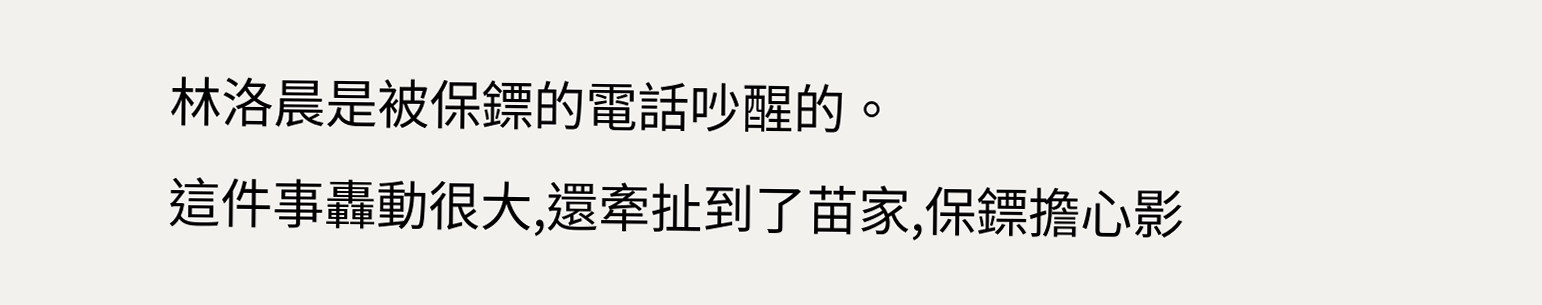林洛晨是被保鏢的電話吵醒的。
這件事轟動很大,還牽扯到了苗家,保鏢擔心影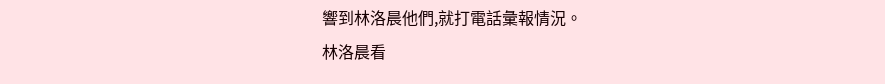響到林洛晨他們,就打電話彙報情況。
林洛晨看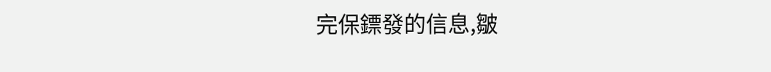完保鏢發的信息,皺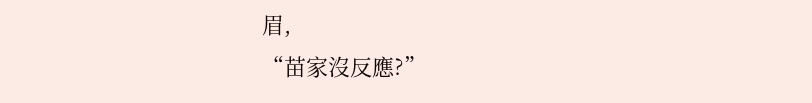眉,
“苗家沒反應?”